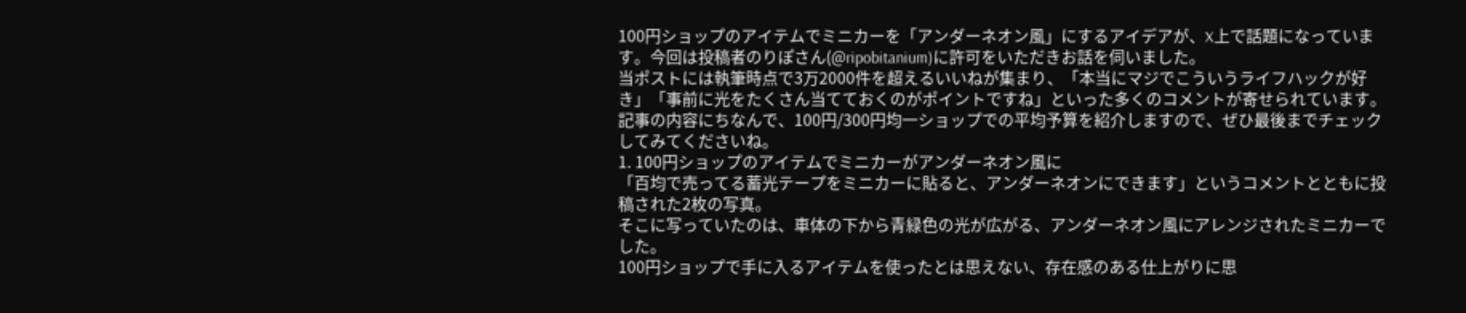100円ショップのアイテムでミニカーを「アンダーネオン風」にするアイデアが、X上で話題になっています。今回は投稿者のりぽさん(@ripobitanium)に許可をいただきお話を伺いました。
当ポストには執筆時点で3万2000件を超えるいいねが集まり、「本当にマジでこういうライフハックが好き」「事前に光をたくさん当てておくのがポイントですね」といった多くのコメントが寄せられています。
記事の内容にちなんで、100円/300円均一ショップでの平均予算を紹介しますので、ぜひ最後までチェックしてみてくださいね。
1. 100円ショップのアイテムでミニカーがアンダーネオン風に
「百均で売ってる蓄光テープをミニカーに貼ると、アンダーネオンにできます」というコメントとともに投稿された2枚の写真。
そこに写っていたのは、車体の下から青緑色の光が広がる、アンダーネオン風にアレンジされたミニカーでした。
100円ショップで手に入るアイテムを使ったとは思えない、存在感のある仕上がりに思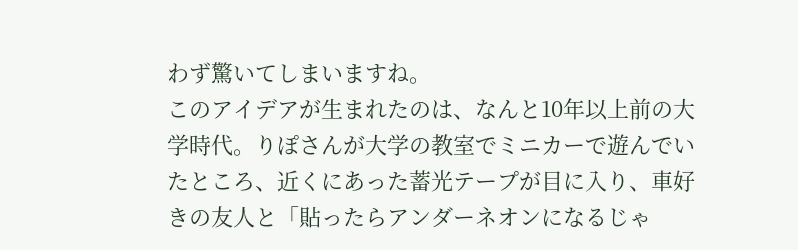わず驚いてしまいますね。
このアイデアが生まれたのは、なんと10年以上前の大学時代。りぽさんが大学の教室でミニカーで遊んでいたところ、近くにあった蓄光テープが目に入り、車好きの友人と「貼ったらアンダーネオンになるじゃ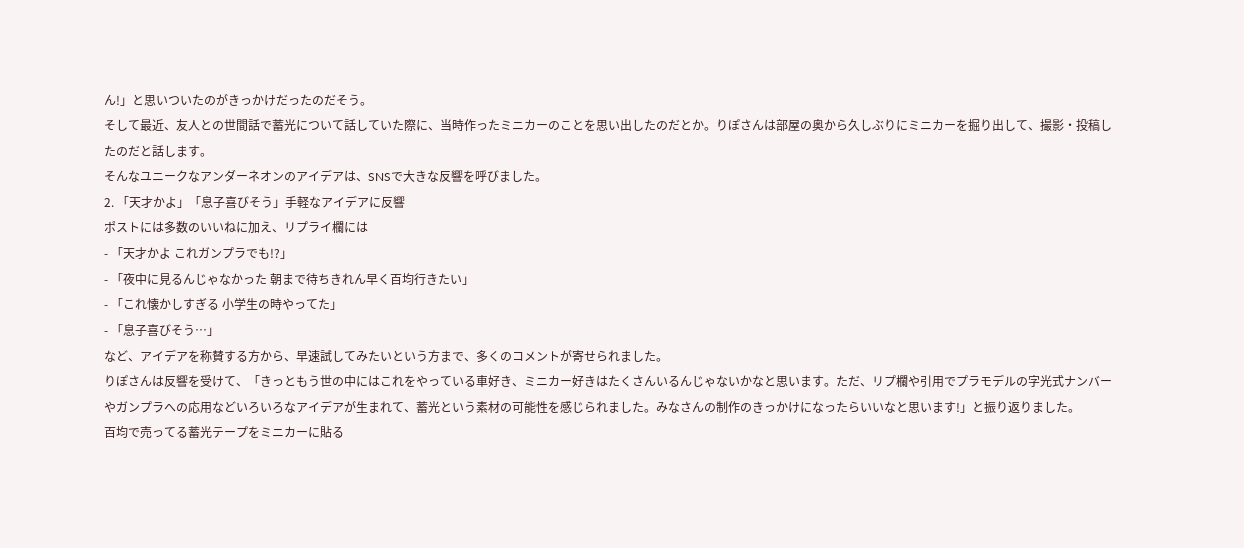ん!」と思いついたのがきっかけだったのだそう。
そして最近、友人との世間話で蓄光について話していた際に、当時作ったミニカーのことを思い出したのだとか。りぽさんは部屋の奥から久しぶりにミニカーを掘り出して、撮影・投稿したのだと話します。
そんなユニークなアンダーネオンのアイデアは、SNSで大きな反響を呼びました。
2. 「天才かよ」「息子喜びそう」手軽なアイデアに反響
ポストには多数のいいねに加え、リプライ欄には
- 「天才かよ これガンプラでも!?」
- 「夜中に見るんじゃなかった 朝まで待ちきれん早く百均行きたい」
- 「これ懐かしすぎる 小学生の時やってた」
- 「息子喜びそう…」
など、アイデアを称賛する方から、早速試してみたいという方まで、多くのコメントが寄せられました。
りぽさんは反響を受けて、「きっともう世の中にはこれをやっている車好き、ミニカー好きはたくさんいるんじゃないかなと思います。ただ、リプ欄や引用でプラモデルの字光式ナンバーやガンプラへの応用などいろいろなアイデアが生まれて、蓄光という素材の可能性を感じられました。みなさんの制作のきっかけになったらいいなと思います!」と振り返りました。
百均で売ってる蓄光テープをミニカーに貼る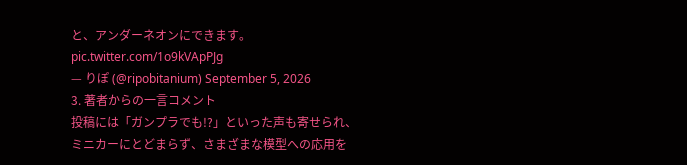と、アンダーネオンにできます。 pic.twitter.com/1o9kVApPJg
— りぽ (@ripobitanium) September 5, 2026
3. 著者からの一言コメント
投稿には「ガンプラでも!?」といった声も寄せられ、ミニカーにとどまらず、さまざまな模型への応用を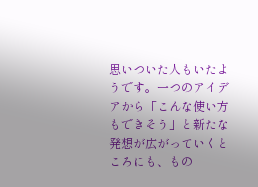思いついた人もいたようです。一つのアイデアから「こんな使い方もできそう」と新たな発想が広がっていくところにも、もの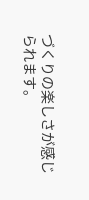づくりの楽しさが感じられます。